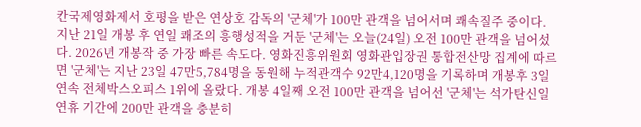칸국제영화제서 호평을 받은 연상호 감독의 '군체'가 100만 관객을 넘어서며 쾌속질주 중이다.
지난 21일 개봉 후 연일 쾌조의 흥행성적을 거둔 '군체'는 오늘(24일) 오전 100만 관객을 넘어섰다. 2026년 개봉작 중 가장 빠른 속도다. 영화진흥위원회 영화관입장권 통합전산망 집계에 따르면 '군체'는 지난 23일 47만5,784명을 동원해 누적관객수 92만4,120명을 기록하며 개봉후 3일 연속 전체박스오피스 1위에 올랐다. 개봉 4일째 오전 100만 관객을 넘어선 '군체'는 석가탄신일 연휴 기간에 200만 관객을 충분히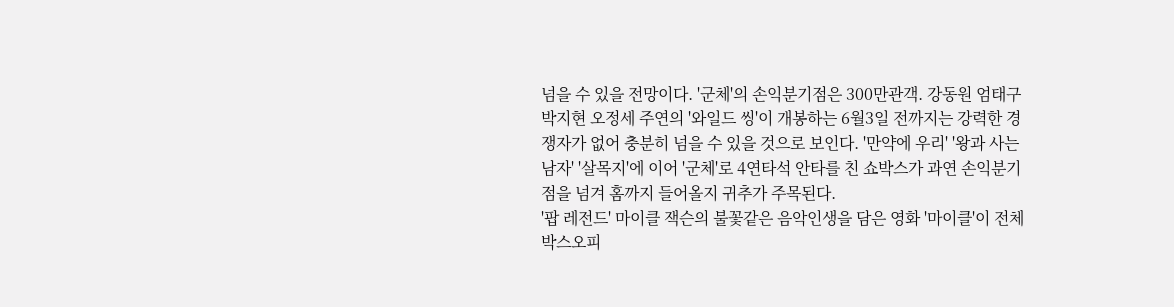넘을 수 있을 전망이다. '군체'의 손익분기점은 300만관객. 강동원 엄태구 박지현 오정세 주연의 '와일드 씽'이 개봉하는 6월3일 전까지는 강력한 경쟁자가 없어 충분히 넘을 수 있을 것으로 보인다. '만약에 우리' '왕과 사는 남자' '살목지'에 이어 '군체'로 4연타석 안타를 친 쇼박스가 과연 손익분기점을 넘겨 홈까지 들어올지 귀추가 주목된다.
'팝 레전드' 마이클 잭슨의 불꽃같은 음악인생을 담은 영화 '마이클'이 전체 박스오피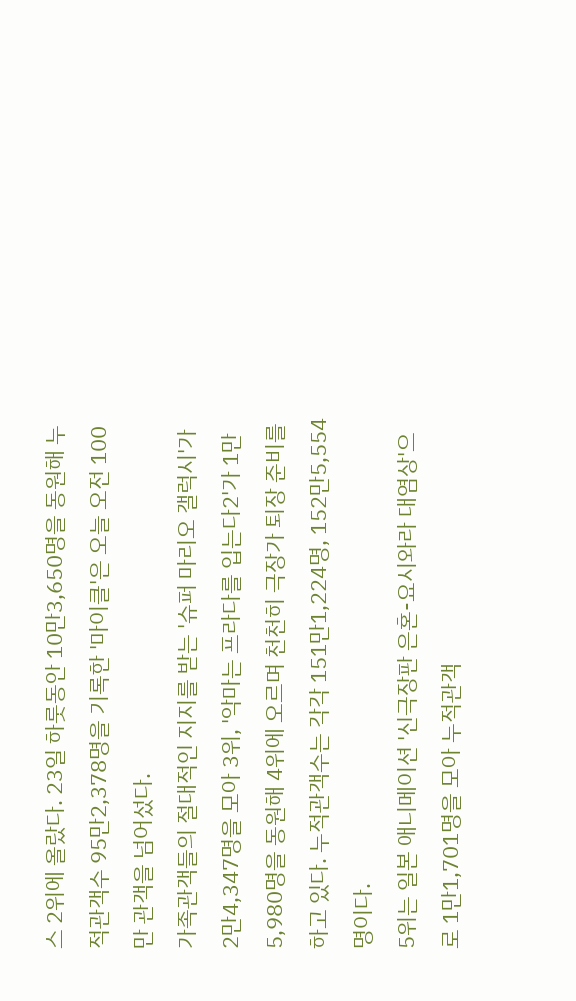스 2위에 올랐다. 23일 하룻동안 10만3,650명을 동원해 누적관객수 95만2,378명을 기록한 '마이클'은 오늘 오전 100만 관객을 넘어섰다.
가족관객들의 절대적인 지지를 받는 '슈퍼 마리오 갤럭시'가 2만4,347명을 모아 3위, '악마는 프라다를 입는다2'가 1만5,980명을 동원해 4위에 오르며 천천히 극장가 퇴장 준비를 하고 있다. 누적관객수는 각각 151만1,224명, 152만5,554명이다.
5위는 일본 애니메이션 '신극장판 은혼-요시와라 대염상'으로 1만1,701명을 모아 누적관객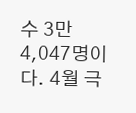수 3만4,047명이다. 4월 극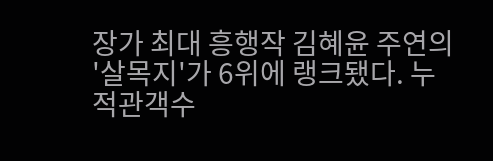장가 최대 흥행작 김혜윤 주연의 '살목지'가 6위에 랭크됐다. 누적관객수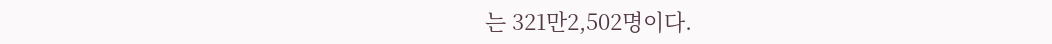는 321만2,502명이다.